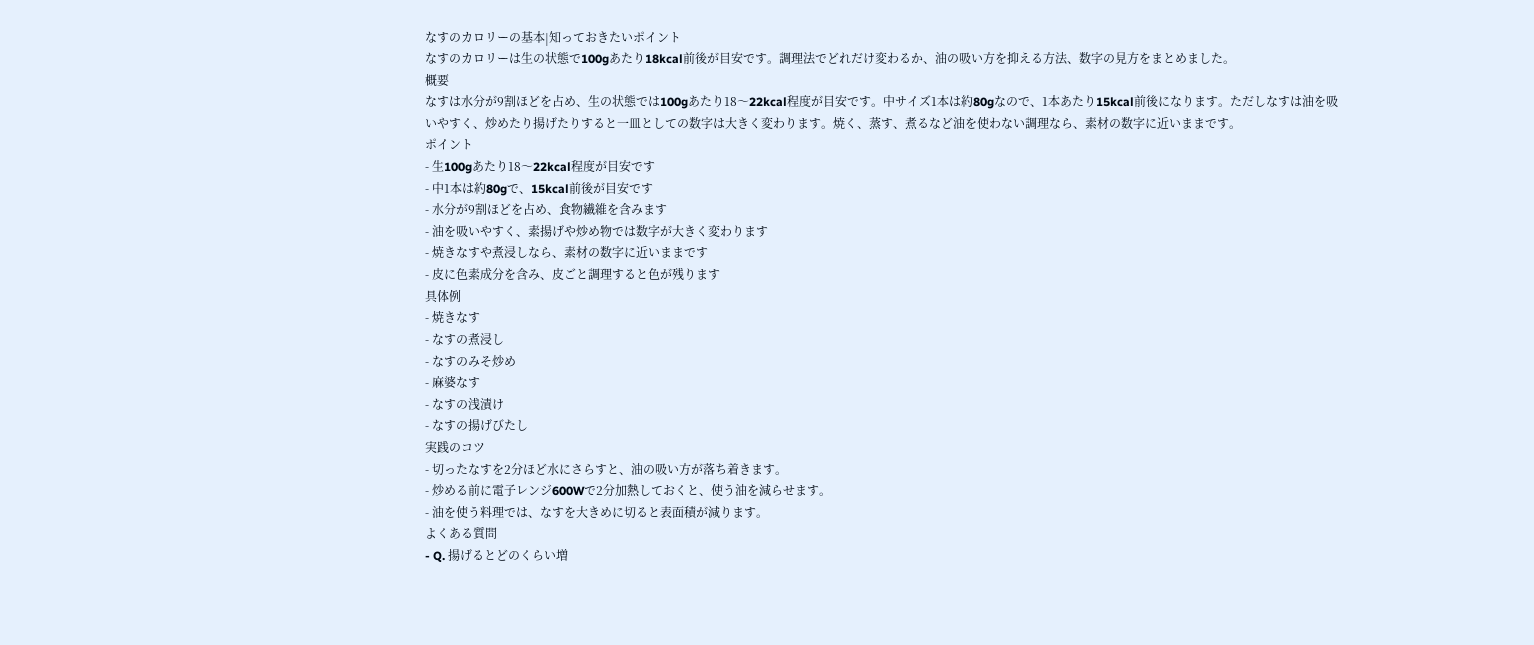なすのカロリーの基本|知っておきたいポイント
なすのカロリーは生の状態で100gあたり18kcal前後が目安です。調理法でどれだけ変わるか、油の吸い方を抑える方法、数字の見方をまとめました。
概要
なすは水分が9割ほどを占め、生の状態では100gあたり18〜22kcal程度が目安です。中サイズ1本は約80gなので、1本あたり15kcal前後になります。ただしなすは油を吸いやすく、炒めたり揚げたりすると一皿としての数字は大きく変わります。焼く、蒸す、煮るなど油を使わない調理なら、素材の数字に近いままです。
ポイント
- 生100gあたり18〜22kcal程度が目安です
- 中1本は約80gで、15kcal前後が目安です
- 水分が9割ほどを占め、食物繊維を含みます
- 油を吸いやすく、素揚げや炒め物では数字が大きく変わります
- 焼きなすや煮浸しなら、素材の数字に近いままです
- 皮に色素成分を含み、皮ごと調理すると色が残ります
具体例
- 焼きなす
- なすの煮浸し
- なすのみそ炒め
- 麻婆なす
- なすの浅漬け
- なすの揚げびたし
実践のコツ
- 切ったなすを2分ほど水にさらすと、油の吸い方が落ち着きます。
- 炒める前に電子レンジ600Wで2分加熱しておくと、使う油を減らせます。
- 油を使う料理では、なすを大きめに切ると表面積が減ります。
よくある質問
- Q. 揚げるとどのくらい増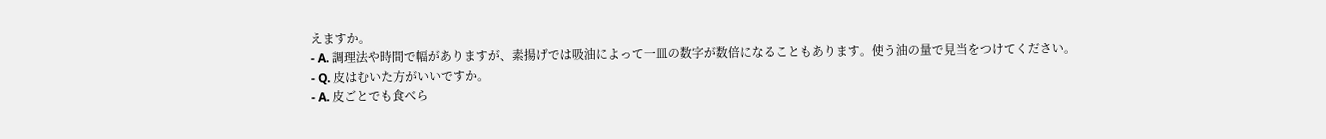えますか。
- A. 調理法や時間で幅がありますが、素揚げでは吸油によって一皿の数字が数倍になることもあります。使う油の量で見当をつけてください。
- Q. 皮はむいた方がいいですか。
- A. 皮ごとでも食べら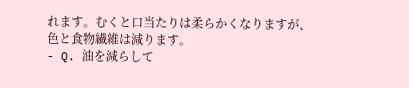れます。むくと口当たりは柔らかくなりますが、色と食物繊維は減ります。
- Q. 油を減らして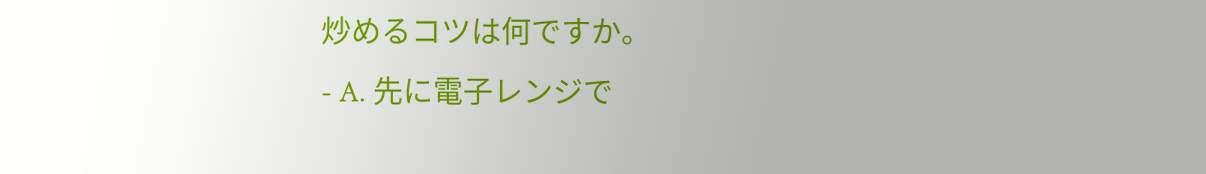炒めるコツは何ですか。
- A. 先に電子レンジで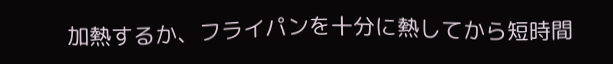加熱するか、フライパンを十分に熱してから短時間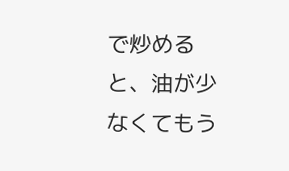で炒めると、油が少なくてもう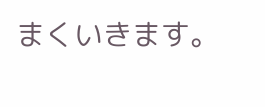まくいきます。